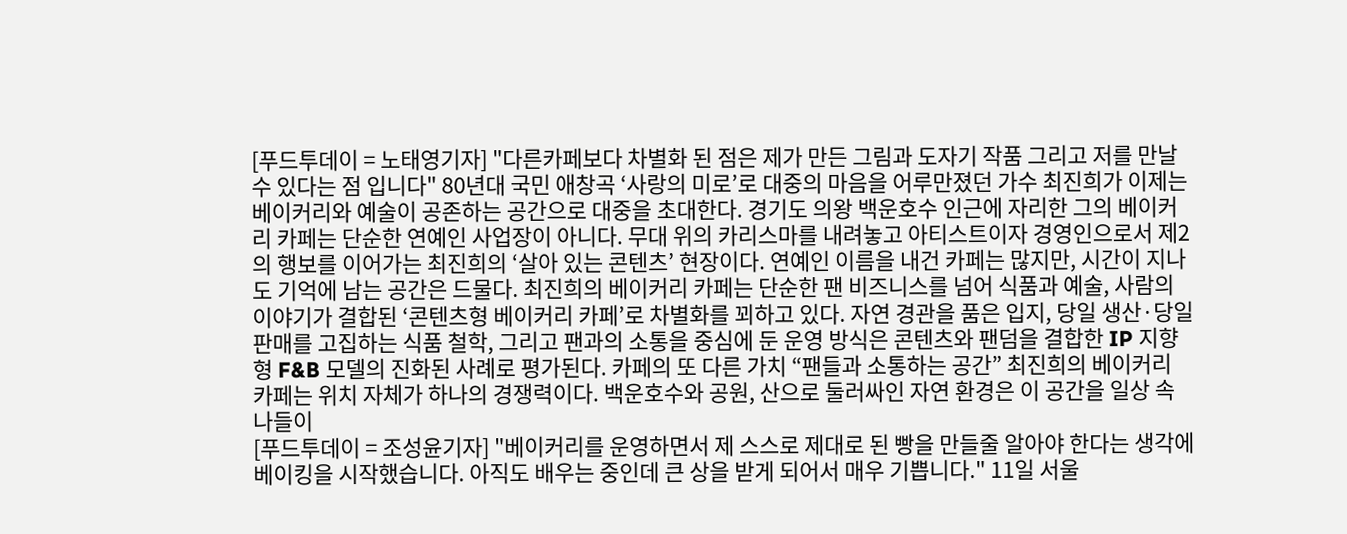[푸드투데이 = 노태영기자] "다른카페보다 차별화 된 점은 제가 만든 그림과 도자기 작품 그리고 저를 만날 수 있다는 점 입니다" 80년대 국민 애창곡 ‘사랑의 미로’로 대중의 마음을 어루만졌던 가수 최진희가 이제는 베이커리와 예술이 공존하는 공간으로 대중을 초대한다. 경기도 의왕 백운호수 인근에 자리한 그의 베이커리 카페는 단순한 연예인 사업장이 아니다. 무대 위의 카리스마를 내려놓고 아티스트이자 경영인으로서 제2의 행보를 이어가는 최진희의 ‘살아 있는 콘텐츠’ 현장이다. 연예인 이름을 내건 카페는 많지만, 시간이 지나도 기억에 남는 공간은 드물다. 최진희의 베이커리 카페는 단순한 팬 비즈니스를 넘어 식품과 예술, 사람의 이야기가 결합된 ‘콘텐츠형 베이커리 카페’로 차별화를 꾀하고 있다. 자연 경관을 품은 입지, 당일 생산·당일 판매를 고집하는 식품 철학, 그리고 팬과의 소통을 중심에 둔 운영 방식은 콘텐츠와 팬덤을 결합한 IP 지향형 F&B 모델의 진화된 사례로 평가된다. 카페의 또 다른 가치 “팬들과 소통하는 공간” 최진희의 베이커리 카페는 위치 자체가 하나의 경쟁력이다. 백운호수와 공원, 산으로 둘러싸인 자연 환경은 이 공간을 일상 속 나들이
[푸드투데이 = 조성윤기자] "베이커리를 운영하면서 제 스스로 제대로 된 빵을 만들줄 알아야 한다는 생각에 베이킹을 시작했습니다. 아직도 배우는 중인데 큰 상을 받게 되어서 매우 기쁩니다." 11일 서울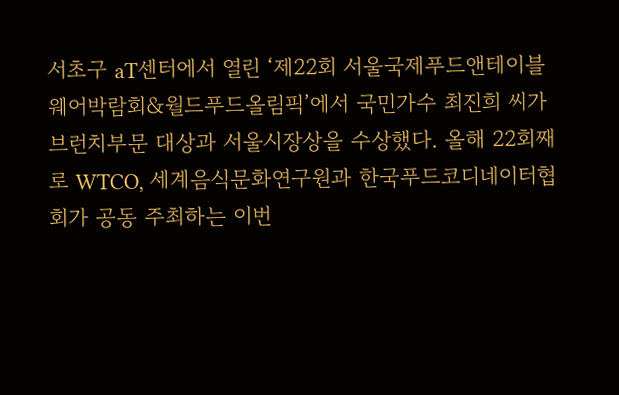서초구 aT센터에서 열린 ‘제22회 서울국제푸드앤테이블웨어박람회&월드푸드올림픽’에서 국민가수 최진희 씨가 브런치부문 대상과 서울시장상을 수상했다. 올해 22회째로 WTCO, 세계음식문화연구원과 한국푸드코디네이터협회가 공동 주최하는 이번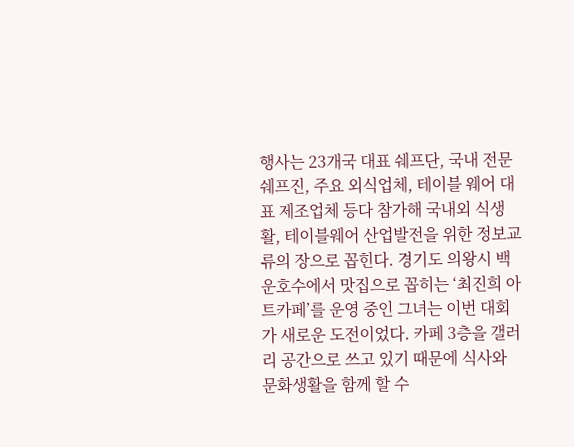행사는 23개국 대표 쉐프단, 국내 전문 쉐프진, 주요 외식업체, 테이블 웨어 대표 제조업체 등다 참가해 국내외 식생활, 테이블웨어 산업발전을 위한 정보교류의 장으로 꼽힌다. 경기도 의왕시 백운호수에서 맛집으로 꼽히는 ‘최진희 아트카페’를 운영 중인 그녀는 이번 대회가 새로운 도전이었다. 카페 3층을 갤러리 공간으로 쓰고 있기 때문에 식사와 문화생활을 함께 할 수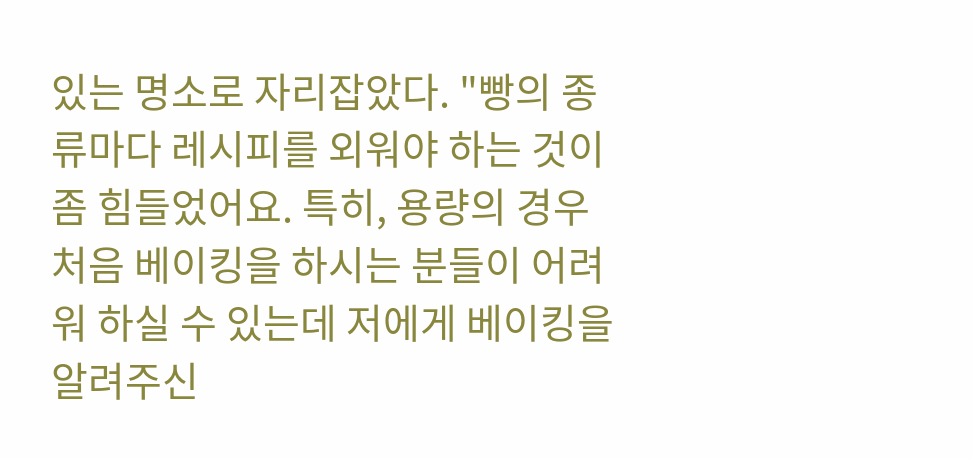있는 명소로 자리잡았다. "빵의 종류마다 레시피를 외워야 하는 것이 좀 힘들었어요. 특히, 용량의 경우 처음 베이킹을 하시는 분들이 어려워 하실 수 있는데 저에게 베이킹을 알려주신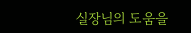실장님의 도움을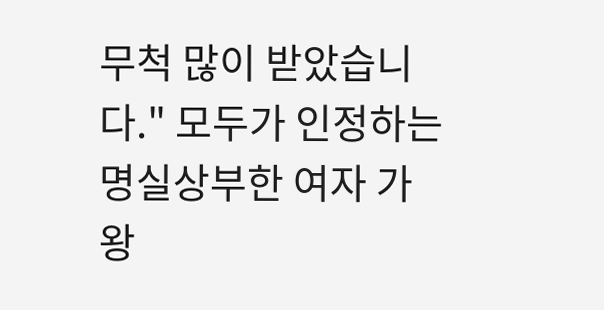무척 많이 받았습니다." 모두가 인정하는 명실상부한 여자 가왕